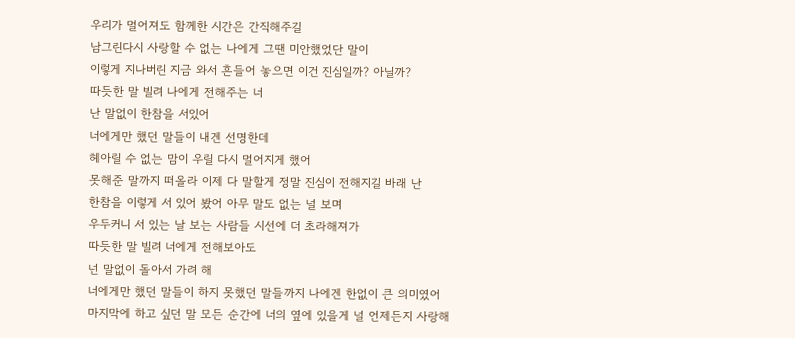우리가 멀어져도 함께한 시간은 간직해주길
남그린다시 사랑할 수 없는 나에게 그땐 미안했었단 말이
이렇게 지나버린 지금 와서 흔들어 놓으면 이건 진심일까? 아닐까?
따듯한 말 빌려 나에게 전해주는 너
난 말없이 한참을 서있어
너에게만 했던 말들이 내겐 선명한데
헤아릴 수 없는 맘이 우릴 다시 멀어지게 했어
못해준 말까지 떠올라 이제 다 말할게 정말 진심이 전해지길 바래 난
한참을 이렇게 서 있어 봤어 아무 말도 없는 널 보며
우두커니 서 있는 날 보는 사람들 시선에 더 초라해져가
따듯한 말 빌려 너에게 전해보아도
넌 말없이 돌아서 가려 해
너에게만 했던 말들이 하지 못했던 말들까지 나에겐 한없이 큰 의미였어
마지막에 하고 싶던 말 모든 순간에 너의 옆에 있을게 널 언제든지 사랑해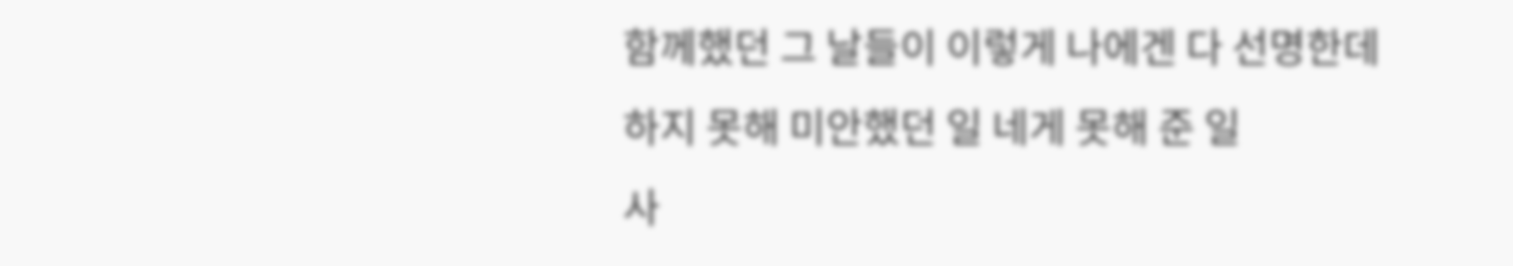함께했던 그 날들이 이렇게 나에겐 다 선명한데
하지 못해 미안했던 일 네게 못해 준 일
사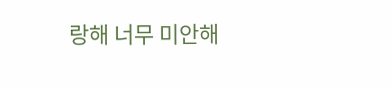랑해 너무 미안해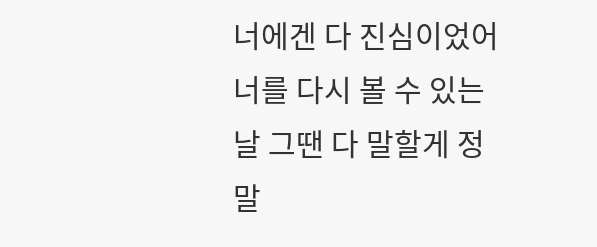너에겐 다 진심이었어
너를 다시 볼 수 있는 날 그땐 다 말할게 정말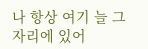나 항상 여기 늘 그 자리에 있어